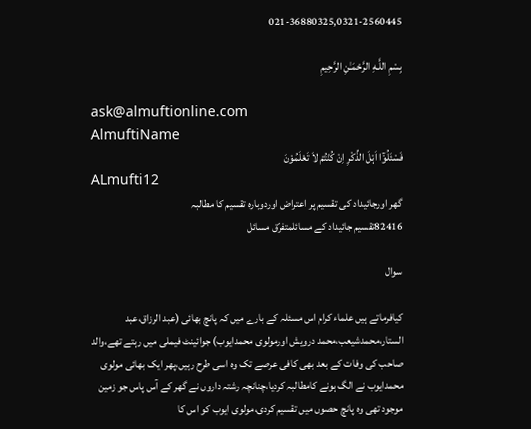021-36880325,0321-2560445

بِسْمِ اللَّـهِ الرَّحْمَـٰنِ الرَّحِيمِ

ask@almuftionline.com
AlmuftiName
فَسْئَلُوْٓا اَہْلَ الذِّکْرِ اِنْ کُنْتُمْ لاَ تَعْلَمُوْنَ
ALmufti12
گھر اورجائیداد کی تقسیم پر اعتراض اوردوبارہ تقسیم کا مطالبہ
82416تقسیم جائیداد کے مسائلمتفرّق مسائل

سوال

کیافرماتے ہیں علماء کرام اس مسئلہ کے بارے میں کہ پانچ بھائی (عبد الرزاق،عبد الستار،محمدشیعب،محمد درویش اورمولوی محمدایوب) جوائینٹ فیملی میں رہتے تھے،والد صاحب کی وفات کے بعد بھی کافی عرصے تک وہ اسی طرح رہیں،پھر ایک بھائی مولوی محمدایوب نے الگ ہونے کامطالبہ کردیا،چنانچہ رشتہ داروں نے گھر کے آس پاس جو زمین موجود تھی وہ پانچ حصوں میں تقسیم کردی،مولوی ایوب کو اس کا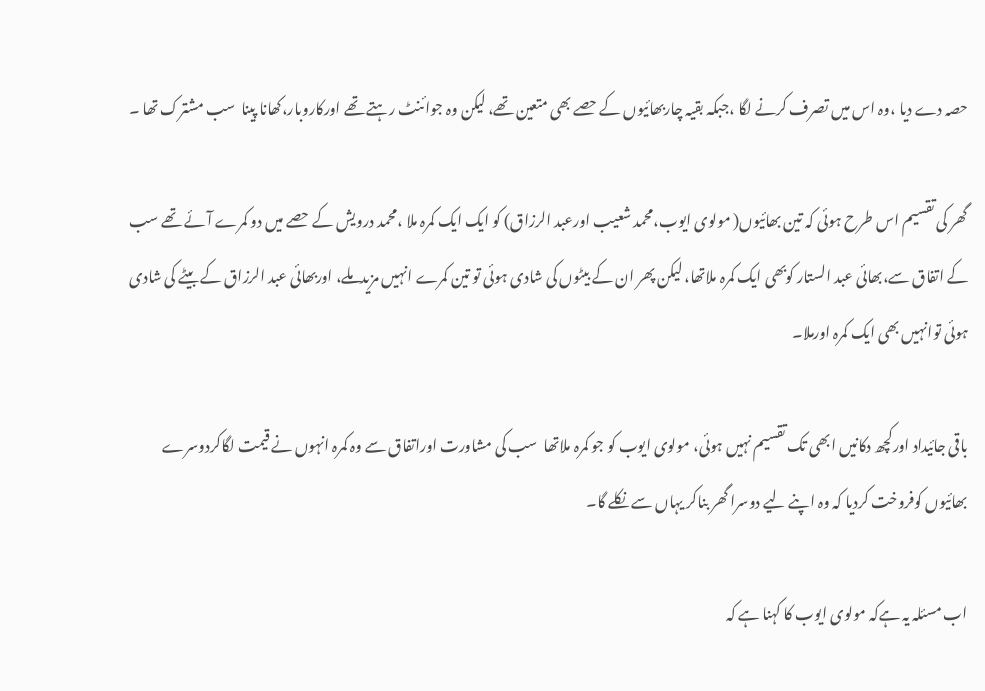حصہ دے دیا ،وہ اس میں تصرف کرنے لگا ،جبکہ بقیہ چاربھائیوں کے حصے بھی متعین تھے، لیکن وہ جوائنٹ رہتے تھے اورکاروبار،کھانا پینا  سب مشترک تھا ۔

گھر کی تقسیم اس طرح ہوئی کہ تین بھائیوں( مولوی ایوب،محمد شعیب اورعبد الرزاق) کو ایک ایک کمرہ ملا ،محمد درویش کے حصے میں دو کمرے آئے تھے سب کے اتفاق سے،بھائی عبد الستار کوبھی ایک کمرہ ملاتھا، لیکن پھر ان کے بیٹوں کی شادی ہوئی تو تین کمرے انہیں مزیدملے، اوربھائی عبد الرزاق کے بیٹے کی شادی ہوئی توانہیں بھی ایک کمرہ اورملا۔

باقی جائیداد اورکچھ دکانیں ابھی تک تقسیم نہیں ہوئی، مولوی ایوب کو جو کمرہ ملاتھا  سب کی مشاورت اوراتفاق سے وہ کمرہ انہوں نے قیمت لگاکردوسرے بھائیوں کوفروخت کردیا کہ وہ اپنے لیے دوسرا گھر بناکر یہاں سے نکلے گا۔

اب مسئلہ یہ ہےکہ مولوی ایوب کا کہنا ہے کہ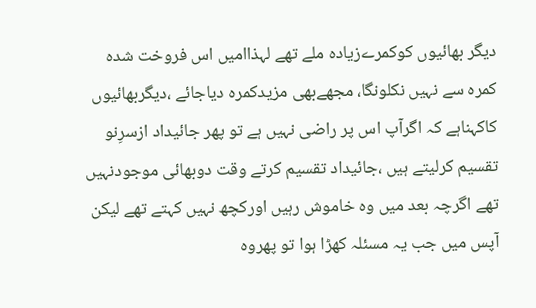دیگر بھائیوں کوکمرےزیادہ ملے تھے لہذاامیں اس فروخت شدہ کمرہ سے نہیں نکلونگا، مجھےبھی مزیدکمرہ دیاجائے ،دیگربھائیوں کاکہناہے کہ اگرآپ اس پر راضی نہیں ہے تو پھر جائیداد ازسرِنو تقسیم کرلیتے ہیں ،جائیداد تقسیم کرتے وقت دوبھائی موجودنہیں تھے اگرچہ بعد میں وہ خاموش رہیں اورکچھ نہیں کہتے تھے لیکن آپس میں جب یہ مسئلہ کھڑا ہوا تو پھروہ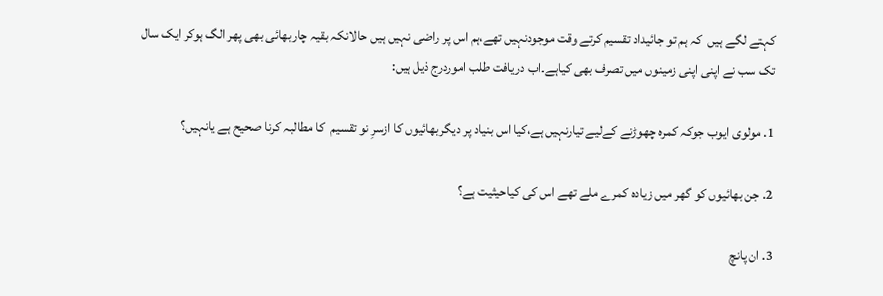کہتے لگے ہیں  کہ ہم تو جائیداد تقسیم کرتے وقت موجودنہیں تھے،ہم اس پر راضی نہیں ہیں حالانکہ بقیہ چاربھائی بھی پھر الگ ہوکر ایک سال تک سب نے اپنی اپنی زمینوں میں تصرف بھی کیاہے۔اب دریافت طلب اموردرج ذیل ہیں:

1. مولوی ایوب جوکہ کمرہ چھوڑنے کےلیے تیارنہیں ہے،کیا اس بنیاد پر دیگربھائیوں کا ازسرِ نو تقسیم  کا مطالبہ کرنا صحیح ہے یانہیں؟

2. جن بھائیوں کو گھر میں زیادہ کمرے ملے تھے اس کی کیاحیثیت ہے؟

3. ان پانچ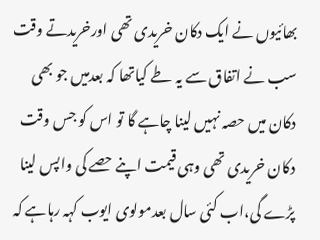بھائیوں نے ایک دکان خریدی تھی اورخریدتے وقت سب نے اتفاق سے یہ طے کیاتھا کہ بعدمیں جو بھی دکان میں حصہ نہیں لینا چاہے گا تو اس کو جس وقت دکان خریدی تھی وہی قیمت اپنے حصے کی واپس لینا پڑے گی،اب کئی سال بعدمولوی ایوب کہہ رہاہے کہ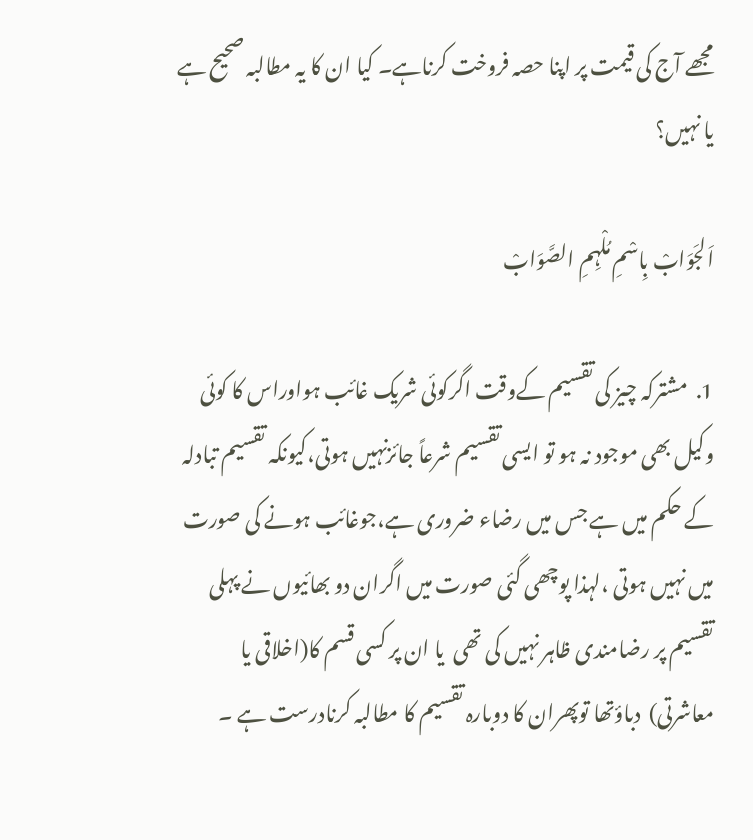مجھے آج کی قیمت پر اپنا حصہ فروخت کرناہے۔ کیا ان کا یہ مطالبہ صحیح ہے یا نہیں؟

اَلجَوَابْ بِاسْمِ مُلْہِمِ الصَّوَابْ

1.  مشترکہ چیز کی تقسیم کےوقت اگرکوئی شریک غائب ہواوراس کا کوئی وکیل بھی موجود نہ ہو تو ایسی تقسیم شرعاً جائزنہیں ہوتی،کیونکہ تقسیم تبادلہ کے حکم میں ہے جس میں رضاء ضروری ہے،جوغائب ہونے کی صورت میں نہیں ہوتی ،لہذا پوچھی گئی صورت میں اگران دو بھائیوں نے پہلی تقسیم پر رضامندی ظاہر نہیں کی تھی  یا ان پر کسی قسم کا(اخلاقی یا معاشرتی)  دباؤتھا توپھران کا دوبارہ تقسیم کا مطالبہ کرنادرست ہے ۔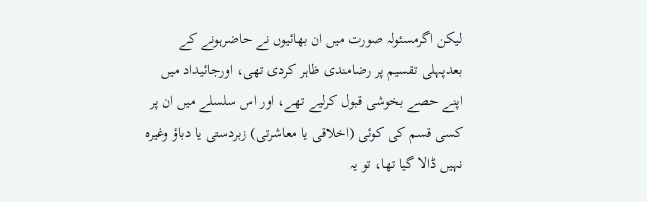لیکن اگرمسئولہ صورت میں ان بھائیوں نے حاضرہونے کے بعدپہلی تقسیم پر رضامندی ظاہر کردی تھی، اورجائیداد میں اپنے حصے بخوشی قبول کرلیے تھے، اور اس سلسلے میں ان پر کسی قسم کی کوئی (اخلاقی یا معاشرتی) زبردستی یا دباؤ وغیرہ نہیں ڈالا گیا تھا، تو یہ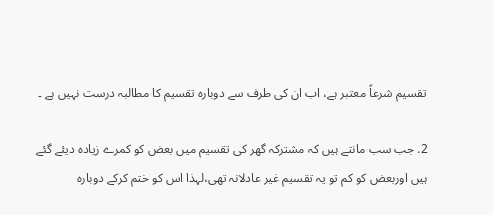تقسیم شرعاً معتبر ہے، اب ان کی طرف سے دوبارہ تقسیم کا مطالبہ درست نہیں ہے ۔

2. جب سب مانتے ہیں کہ مشترکہ گھر کی تقسیم میں بعض کو کمرے زیادہ دیئے گئے ہیں اوربعض کو کم تو یہ تقسیم غیر عادلانہ تھی،لہذا اس کو ختم کرکے دوبارہ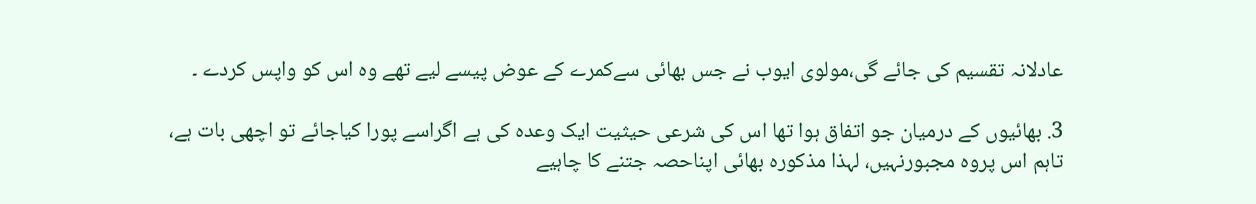عادلانہ تقسیم کی جائے گی،مولوی ایوب نے جس بھائی سےکمرے کے عوض پیسے لیے تھے وہ اس کو واپس کردے ۔

3. بھائیوں کے درمیان جو اتفاق ہوا تھا اس کی شرعی حیثیت ایک وعدہ کی ہے اگراسے پورا کیاجائے تو اچھی بات ہے، تاہم اس پروہ مجبورنہیں، لہذا مذکورہ بھائی اپناحصہ جتنے کا چاہیے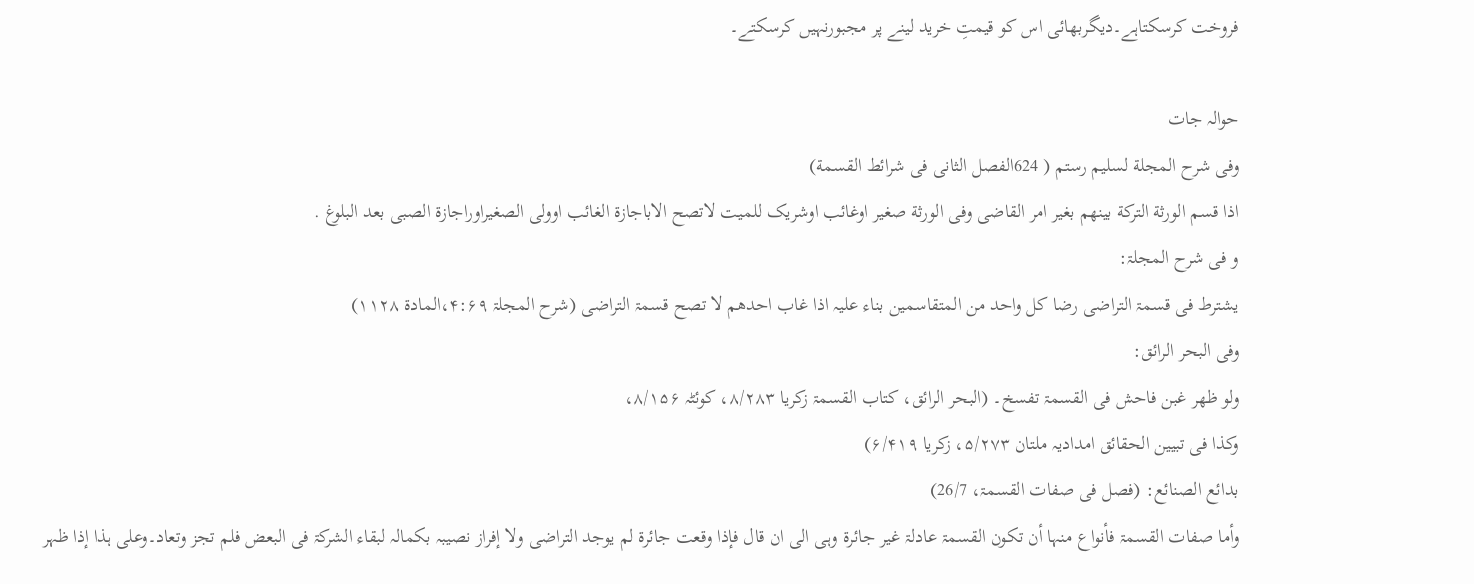فروخت کرسکتاہے۔دیگربھائی اس کو قیمتِ خرید لینے پر مجبورنہیں کرسکتے۔

حوالہ جات
وفی شرح المجلة لسلیم رستم ( 624الفصل الثانی فی شرائط القسمة)
اذا قسم الورثة الترکة بینھم بغیر امر القاضی وفی الورثة صغیر اوغائب اوشریک للمیت لاتصح الاباجازة الغائب اوولی الصغیراوراجازة الصبی بعد البلوغ .
و فی شرح المجلۃ:
یشترط فی قسمۃ التراضی رضا کل واحد من المتقاسمین بناء علیہ اذا غاب احدھم لا تصح قسمۃ التراضی (شرح المجلۃ ۴:۶۹،المادۃ ۱۱۲۸)
وفی البحر الرائق:
ولو ظھر غبن فاحش فی القسمۃ تفسخ۔ (البحر الرائق، کتاب القسمۃ زکریا ۸/۲۸۳، کوئٹہ ۸/۱۵۶،
وکذا فی تبیین الحقائق امدادیہ ملتان ۵/۲۷۳، زکریا ۶/۴۱۹)
بدائع الصنائع: (فصل فی صفات القسمۃ، 26/7)
وأما صفات القسمۃ فأنواع منہا أن تکون القسمۃ عادلۃ غیر جائرۃ وہی الی ان قال فإذا وقعت جائرۃ لم یوجد التراضی ولا إفراز نصیبہ بکمالہ لبقاء الشرکۃ فی البعض فلم تجز وتعاد۔وعلی ہذا إذا ظہر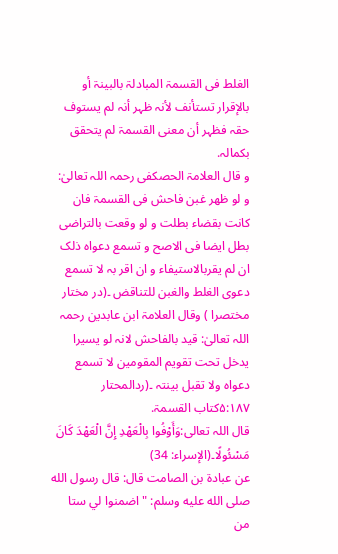الغلط فی القسمۃ المبادلۃ بالبینۃ أو بالإقرار تستأنف لأنہ ظہر أنہ لم یستوف حقہ فظہر أن معنی القسمۃ لم یتحقق بکمالہ.
و قال العلامۃ الحصکفی رحمہ اللہ تعالیٰ:
و لو ظھر غبن فاحش فی القسمۃ فان کانت بقضاء بطلت و لو وقعت بالتراضی بطل ایضا فی الاصح و تسمع دعواہ ذلک ان لم یقربالاستیفاء و ان اقر بہ لا تسمع دعوی الغلط والغبن للتناقض ۔(در مختار مختصرا ) وقال العلامۃ ابن عابدین رحمہ اللہ تعالیٰ: قید بالفاحش لانہ لو یسیرا یدخل تحت تقویم المقومین لا تسمع دعواہ ولا تقبل بینتہ ۔(ردالمحتار ۵:۱۸۷کتاب القسمۃ.
قال اللہ تعالی:وَأَوْفُوا بِالْعَهْدِ إِنَّ الْعَهْدَ كَانَ مَسْئُولًا۔(الإسراء: 34)
عن عبادة بن الصامت قال: قال رسول الله صلى الله عليه وسلم: " اضمنوا لي ستا من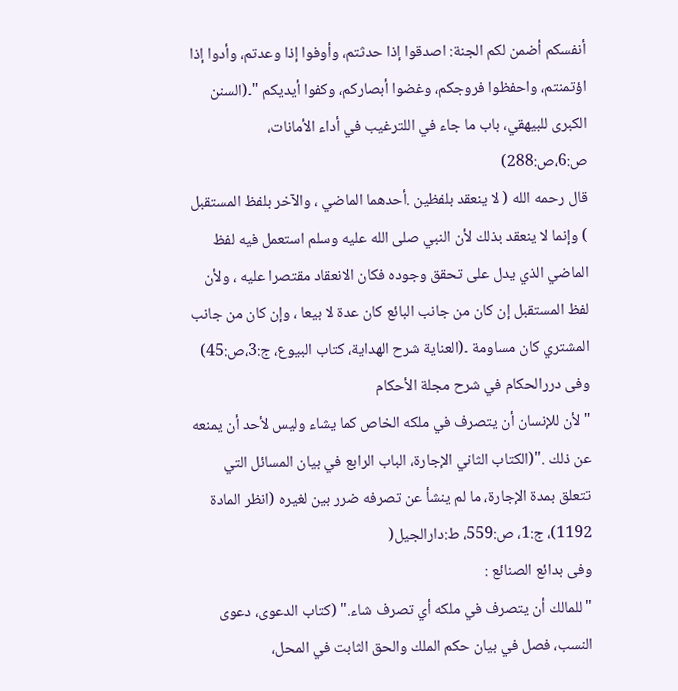أنفسكم أضمن لكم الجنة: اصدقوا إذا حدثتم، وأوفوا إذا وعدتم، وأدوا إذا اؤتمنتم، واحفظوا فروجكم، وغضوا أبصاركم، وكفوا أيديكم "۔(السنن الكبرى للبيهقي، باب ما جاء في اللترغيب في أداء الأمانات، ص:6،ص:288)
قال رحمه الله ( لا ينعقد بلفظين .أحدهما الماضي ، والآخر بلفظ المستقبل ) وإنما لا ينعقد بذلك لأن النبي صلى الله عليه وسلم استعمل فيه لفظ الماضي الذي يدل على تحقق وجوده فكان الانعقاد مقتصرا عليه ، ولأن لفظ المستقبل إن كان من جانب البائع كان عدة لا بيعا ، وإن كان من جانب المشتري كان مساومة ۔(العناية شرح الهداية، كتاب البيوع، ج:3،ص:45)
وفی دررالحكام في شرح مجلة الأحكام
"لأن للإنسان أن يتصرف في ملكه الخاص كما يشاء وليس لأحد أن يمنعه عن ذلك ."(الكتاب الثاني الإجارة، الباب الرابع في بيان المسائل التي تتعلق بمدة الإجارة، ما لم ينشأ عن تصرفه ضرر بين لغيره (انظر المادة 1192)، ج:1، ص:559، ط:دارالجيل(
وفی بدائع الصنائع :
"للمالك ‌أن ‌يتصرف في ملكه أي تصرف شاء." (كتاب الدعوى، دعوى النسب، فصل في بيان حكم الملك والحق الثابت في المحل،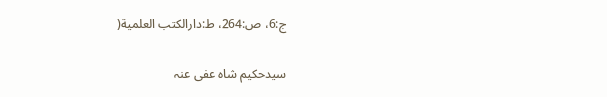ج:6، ص:264، ط:دارالكتب العلمية(

سیدحکیم شاہ عفی عنہ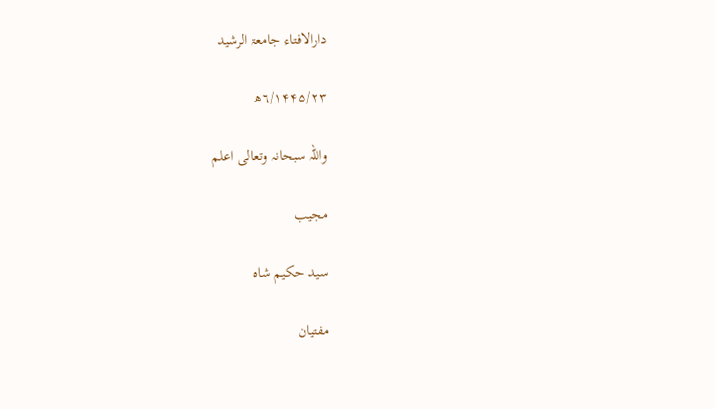دارالافتاء جامعۃ الرشید

۲۳/٦/١۴۴۵ھ

واللہ سبحانہ وتعالی اعلم

مجیب

سید حکیم شاہ

مفتیان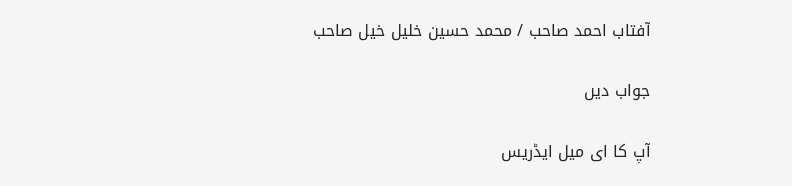آفتاب احمد صاحب / محمد حسین خلیل خیل صاحب

جواب دیں

آپ کا ای میل ایڈریس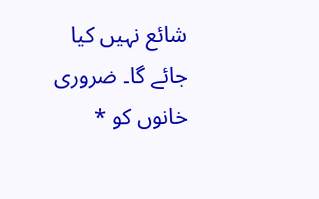شائع نہیں کیا جائے گا۔ ضروری خانوں کو *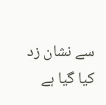سے نشان زد کیا گیا ہے